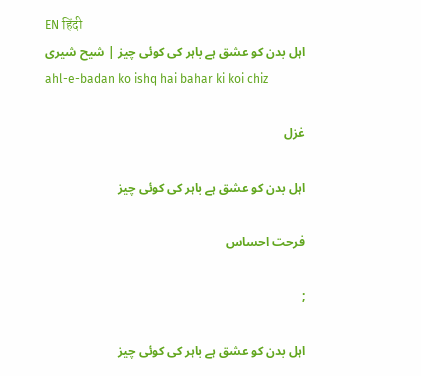EN हिंदी
اہل بدن کو عشق ہے باہر کی کوئی چیز | شیح شیری
ahl-e-badan ko ishq hai bahar ki koi chiz

غزل

اہل بدن کو عشق ہے باہر کی کوئی چیز

فرحت احساس

;

اہل بدن کو عشق ہے باہر کی کوئی چیز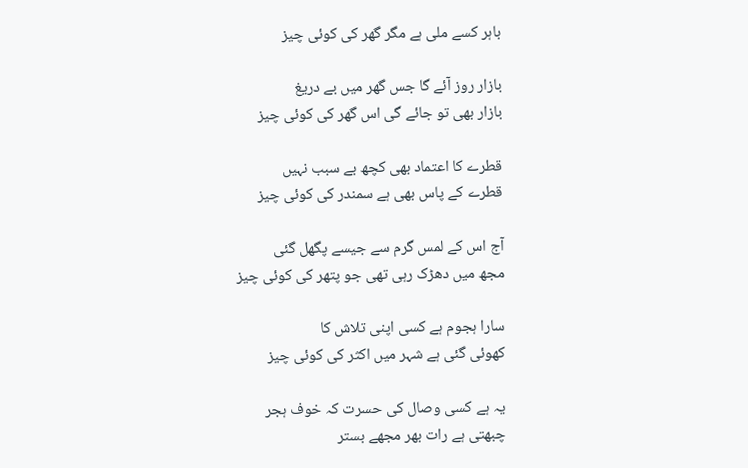باہر کسے ملی ہے مگر گھر کی کوئی چیز

بازار روز آئے گا جس گھر میں بے دریغ
بازار بھی تو جائے گی اس گھر کی کوئی چیز

قطرے کا اعتماد بھی کچھ بے سبب نہیں
قطرے کے پاس بھی ہے سمندر کی کوئی چیز

آج اس کے لمس گرم سے جیسے پگھل گئی
مجھ میں دھڑک رہی تھی جو پتھر کی کوئی چیز

سارا ہجوم ہے کسی اپنی تلاش کا
کھوئی گئی ہے شہر میں اکثر کی کوئی چیز

یہ ہے کسی وصال کی حسرت کہ خوف ہجر
چبھتی ہے رات بھر مجھے بستر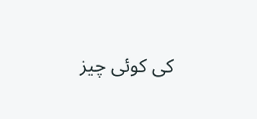کی کوئی چیز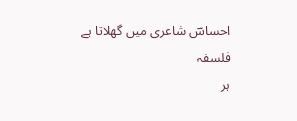احساسؔ شاعری میں گھلاتا ہے فلسفہ
ہر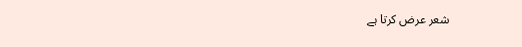شعر عرض کرتا ہے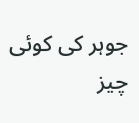جوہر کی کوئی چیز